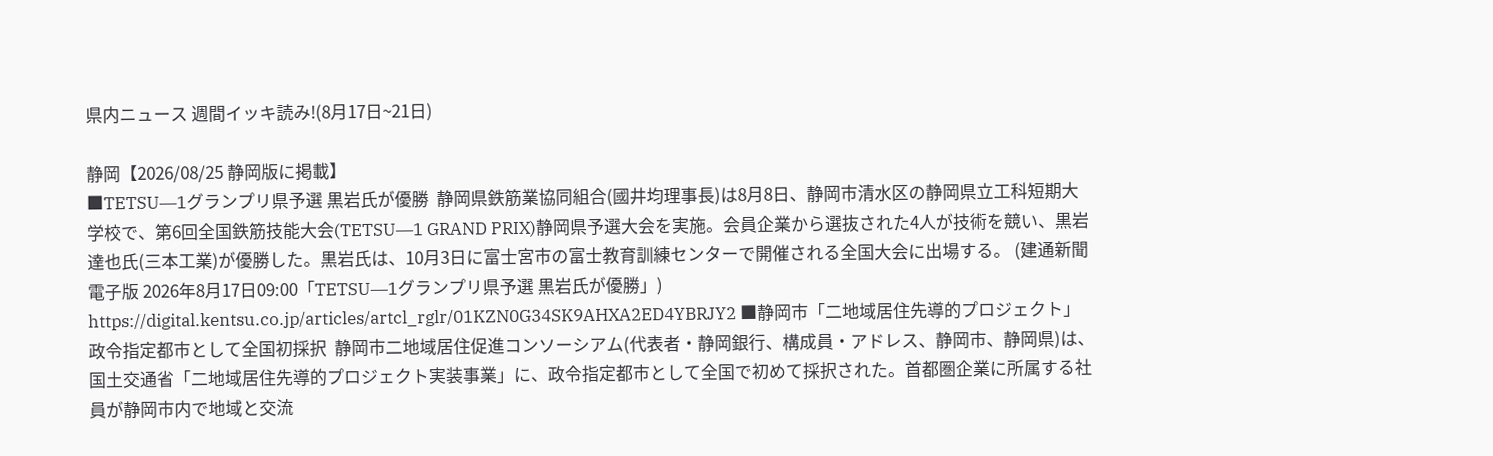県内ニュース 週間イッキ読み!(8月17日~21日)

静岡【2026/08/25 静岡版に掲載】
■TETSU―1グランプリ県予選 黒岩氏が優勝  静岡県鉄筋業協同組合(國井均理事長)は8月8日、静岡市清水区の静岡県立工科短期大学校で、第6回全国鉄筋技能大会(TETSU―1 GRAND PRIX)静岡県予選大会を実施。会員企業から選抜された4人が技術を競い、黒岩達也氏(三本工業)が優勝した。黒岩氏は、10月3日に富士宮市の富士教育訓練センターで開催される全国大会に出場する。 (建通新聞電子版 2026年8月17日09:00「TETSU―1グランプリ県予選 黒岩氏が優勝」) https://digital.kentsu.co.jp/articles/artcl_rglr/01KZN0G34SK9AHXA2ED4YBRJY2 ■静岡市「二地域居住先導的プロジェクト」 政令指定都市として全国初採択  静岡市二地域居住促進コンソーシアム(代表者・静岡銀行、構成員・アドレス、静岡市、静岡県)は、国土交通省「二地域居住先導的プロジェクト実装事業」に、政令指定都市として全国で初めて採択された。首都圏企業に所属する社員が静岡市内で地域と交流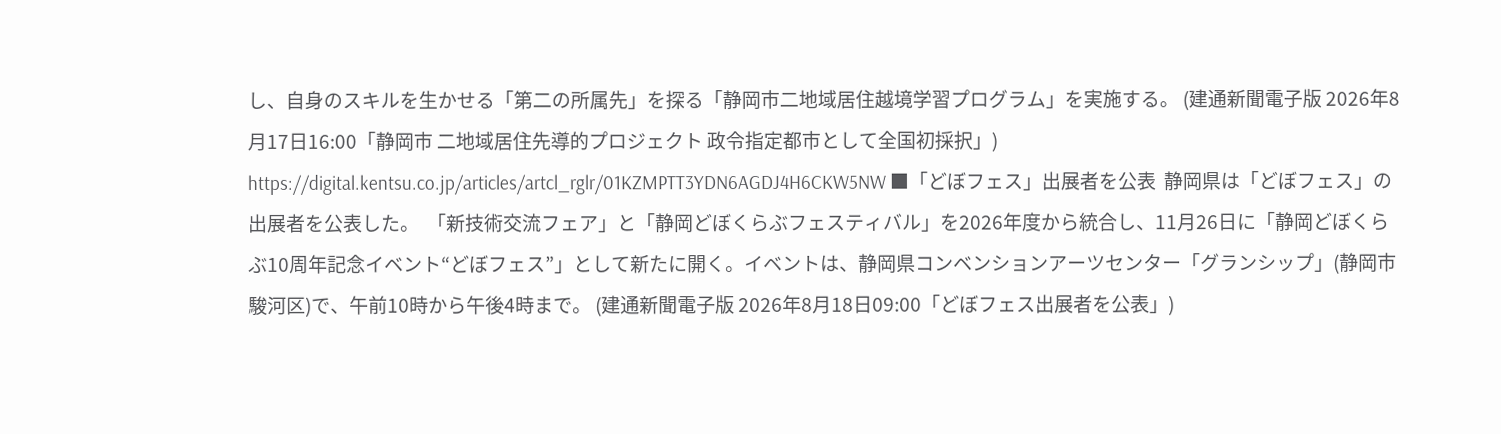し、自身のスキルを生かせる「第二の所属先」を探る「静岡市二地域居住越境学習プログラム」を実施する。 (建通新聞電子版 2026年8月17日16:00「静岡市 二地域居住先導的プロジェクト 政令指定都市として全国初採択」) https://digital.kentsu.co.jp/articles/artcl_rglr/01KZMPTT3YDN6AGDJ4H6CKW5NW ■「どぼフェス」出展者を公表  静岡県は「どぼフェス」の出展者を公表した。  「新技術交流フェア」と「静岡どぼくらぶフェスティバル」を2026年度から統合し、11月26日に「静岡どぼくらぶ10周年記念イベント“どぼフェス”」として新たに開く。イベントは、静岡県コンベンションアーツセンター「グランシップ」(静岡市駿河区)で、午前10時から午後4時まで。 (建通新聞電子版 2026年8月18日09:00「どぼフェス出展者を公表」)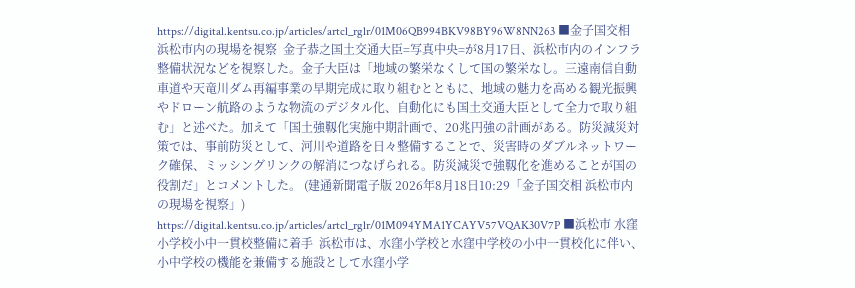https://digital.kentsu.co.jp/articles/artcl_rglr/01M06QB994BKV98BY96W8NN263 ■金子国交相 浜松市内の現場を視察  金子恭之国土交通大臣=写真中央=が8月17日、浜松市内のインフラ整備状況などを視察した。金子大臣は「地域の繁栄なくして国の繁栄なし。三遠南信自動車道や天竜川ダム再編事業の早期完成に取り組むとともに、地域の魅力を高める観光振興やドローン航路のような物流のデジタル化、自動化にも国土交通大臣として全力で取り組む」と述べた。加えて「国土強靱化実施中期計画で、20兆円強の計画がある。防災減災対策では、事前防災として、河川や道路を日々整備することで、災害時のダブルネットワーク確保、ミッシングリンクの解消につなげられる。防災減災で強靱化を進めることが国の役割だ」とコメントした。 (建通新聞電子版 2026年8月18日10:29「金子国交相 浜松市内の現場を視察」) https://digital.kentsu.co.jp/articles/artcl_rglr/01M094YMA1YCAYV57VQAK30V7P ■浜松市 水窪小学校小中一貫校整備に着手  浜松市は、水窪小学校と水窪中学校の小中一貫校化に伴い、小中学校の機能を兼備する施設として水窪小学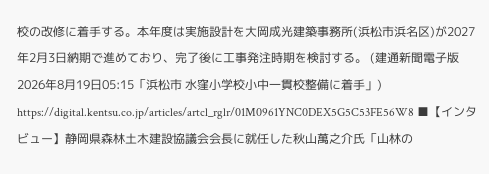校の改修に着手する。本年度は実施設計を大岡成光建築事務所(浜松市浜名区)が2027年2月3日納期で進めており、完了後に工事発注時期を検討する。 (建通新聞電子版 2026年8月19日05:15「浜松市 水窪小学校小中一貫校整備に着手」) https://digital.kentsu.co.jp/articles/artcl_rglr/01M0961YNC0DEX5G5C53FE56W8 ■【インタビュー】静岡県森林土木建設協議会会長に就任した秋山萬之介氏「山林の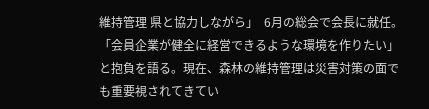維持管理 県と協力しながら」  6月の総会で会長に就任。「会員企業が健全に経営できるような環境を作りたい」と抱負を語る。現在、森林の維持管理は災害対策の面でも重要視されてきてい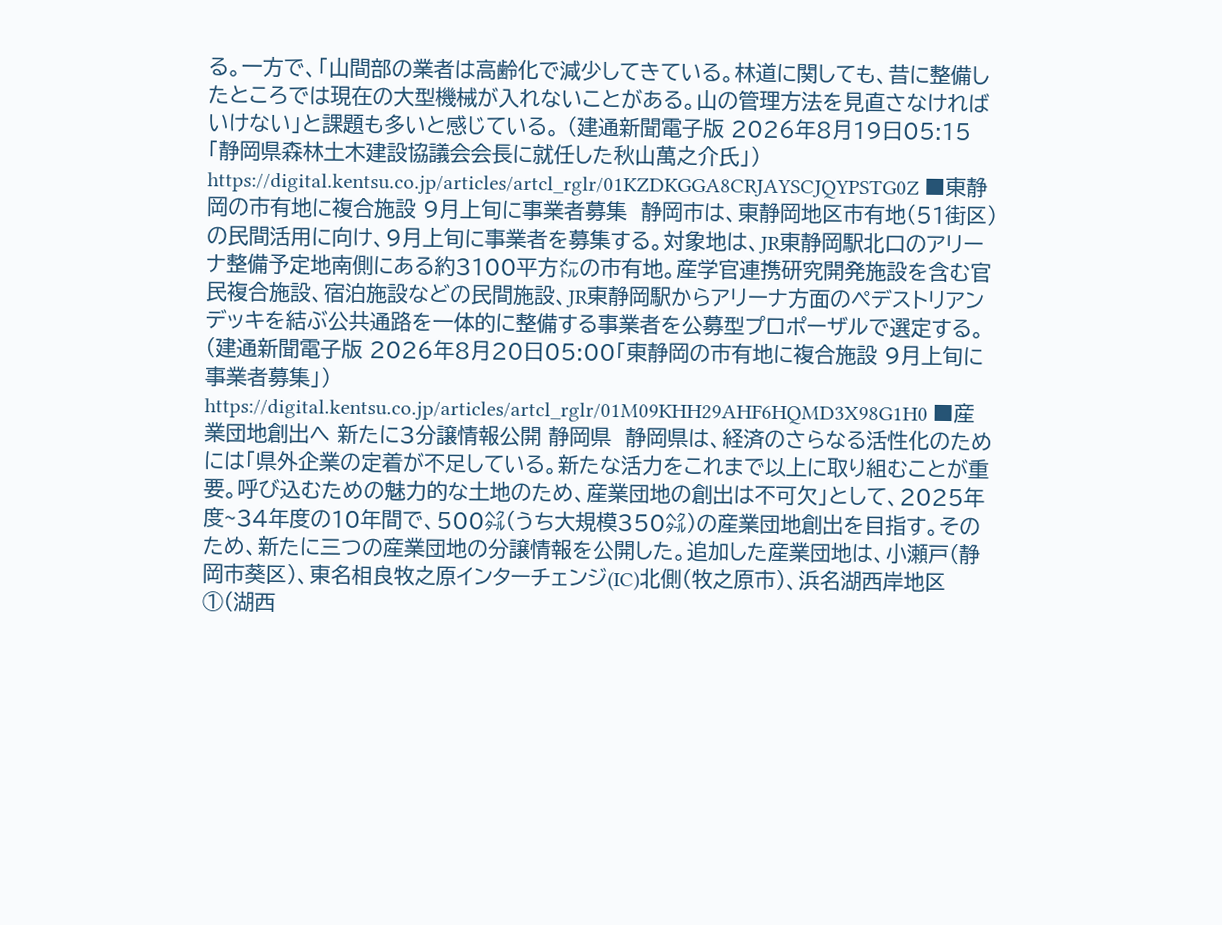る。一方で、「山間部の業者は高齢化で減少してきている。林道に関しても、昔に整備したところでは現在の大型機械が入れないことがある。山の管理方法を見直さなければいけない」と課題も多いと感じている。 (建通新聞電子版 2026年8月19日05:15「静岡県森林土木建設協議会会長に就任した秋山萬之介氏」) https://digital.kentsu.co.jp/articles/artcl_rglr/01KZDKGGA8CRJAYSCJQYPSTG0Z ■東静岡の市有地に複合施設 9月上旬に事業者募集  静岡市は、東静岡地区市有地(51街区)の民間活用に向け、9月上旬に事業者を募集する。対象地は、JR東静岡駅北口のアリーナ整備予定地南側にある約3100平方㍍の市有地。産学官連携研究開発施設を含む官民複合施設、宿泊施設などの民間施設、JR東静岡駅からアリーナ方面のペデストリアンデッキを結ぶ公共通路を一体的に整備する事業者を公募型プロポーザルで選定する。 (建通新聞電子版 2026年8月20日05:00「東静岡の市有地に複合施設 9月上旬に事業者募集」) https://digital.kentsu.co.jp/articles/artcl_rglr/01M09KHH29AHF6HQMD3X98G1H0 ■産業団地創出へ 新たに3分譲情報公開 静岡県  静岡県は、経済のさらなる活性化のためには「県外企業の定着が不足している。新たな活力をこれまで以上に取り組むことが重要。呼び込むための魅力的な土地のため、産業団地の創出は不可欠」として、2025年度~34年度の10年間で、500㌶(うち大規模350㌶)の産業団地創出を目指す。そのため、新たに三つの産業団地の分譲情報を公開した。追加した産業団地は、小瀬戸(静岡市葵区)、東名相良牧之原インターチェンジ(IC)北側(牧之原市)、浜名湖西岸地区①(湖西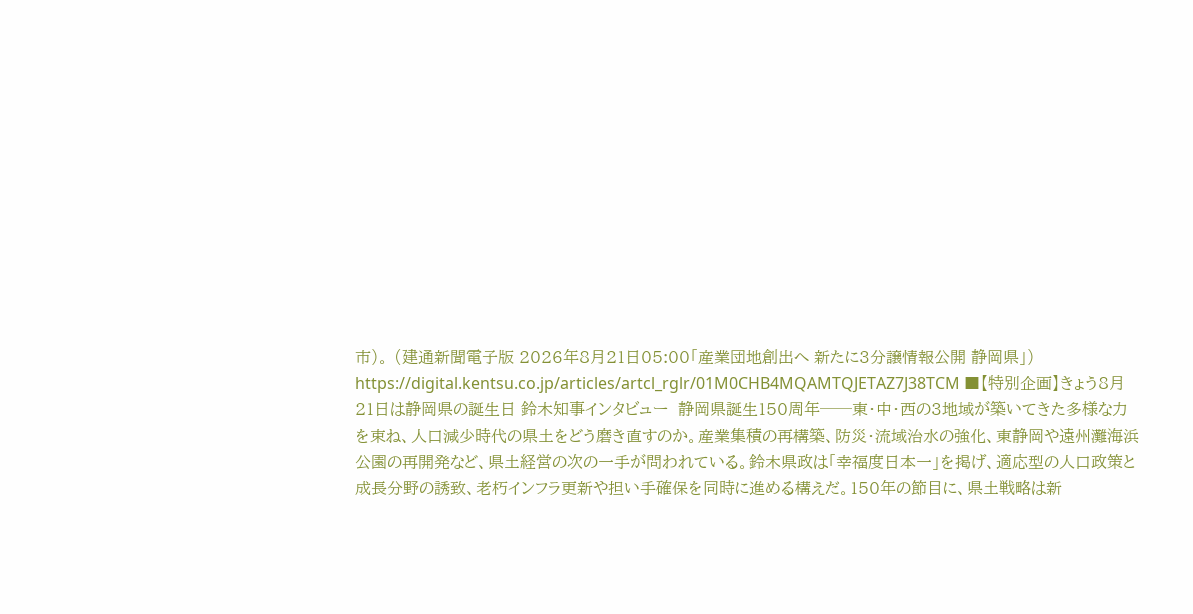市)。 (建通新聞電子版 2026年8月21日05:00「産業団地創出へ 新たに3分譲情報公開 静岡県」) https://digital.kentsu.co.jp/articles/artcl_rglr/01M0CHB4MQAMTQJETAZ7J38TCM ■【特別企画】きょう8月21日は静岡県の誕生日 鈴木知事インタビュー  静岡県誕生150周年──東・中・西の3地域が築いてきた多様な力を束ね、人口減少時代の県土をどう磨き直すのか。産業集積の再構築、防災・流域治水の強化、東静岡や遠州灘海浜公園の再開発など、県土経営の次の一手が問われている。鈴木県政は「幸福度日本一」を掲げ、適応型の人口政策と成長分野の誘致、老朽インフラ更新や担い手確保を同時に進める構えだ。150年の節目に、県土戦略は新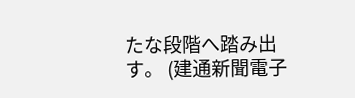たな段階へ踏み出す。 (建通新聞電子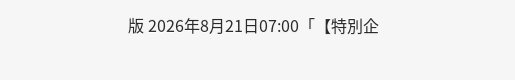版 2026年8月21日07:00「【特別企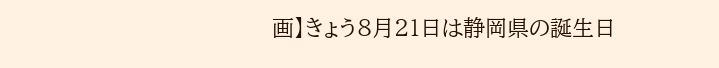画】きょう8月21日は静岡県の誕生日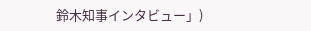鈴木知事インタビュー」)